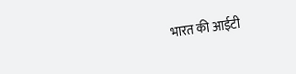भारत की आईटी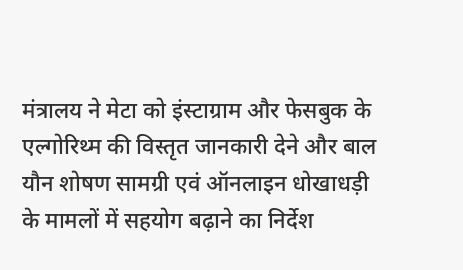मंत्रालय ने मेटा को इंस्टाग्राम और फेसबुक के एल्गोरिथ्म की विस्तृत जानकारी देने और बाल यौन शोषण सामग्री एवं ऑनलाइन धोखाधड़ी के मामलों में सहयोग बढ़ाने का निर्देश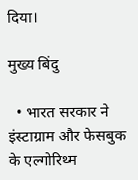दिया।

मुख्य बिंदु

  • भारत सरकार ने इंस्टाग्राम और फेसबुक के एल्गोरिथ्म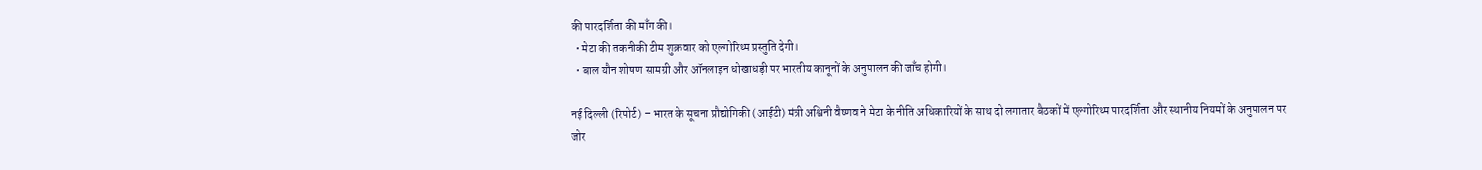की पारदर्शिता की माँग की।
  • मेटा की तकनीकी टीम शुक्रवार को एल्गोरिथ्म प्रस्तुति देगी।
  • बाल यौन शोषण सामग्री और ऑनलाइन धोखाधड़ी पर भारतीय कानूनों के अनुपालन की जाँच होगी।

नई दिल्ली (रिपोर्ट) – भारत के सूचना प्रौद्योगिकी (आईटी) मंत्री अश्विनी वैष्णव ने मेटा के नीति अधिकारियों के साथ दो लगातार बैठकों में एल्गोरिथ्म पारदर्शिता और स्थानीय नियमों के अनुपालन पर जोर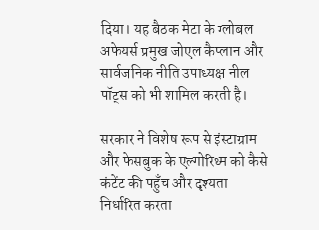दिया। यह बैठक मेटा के ग्लोबल अफेयर्स प्रमुख जोएल कैप्लान और सार्वजनिक नीति उपाध्यक्ष नील पॉट्स को भी शामिल करती है।

सरकार ने विशेष रूप से इंस्टाग्राम और फेसबुक के एल्गोरिथ्म को कैसे कंटेंट की पहुँच और दृश्यता निर्धारित करता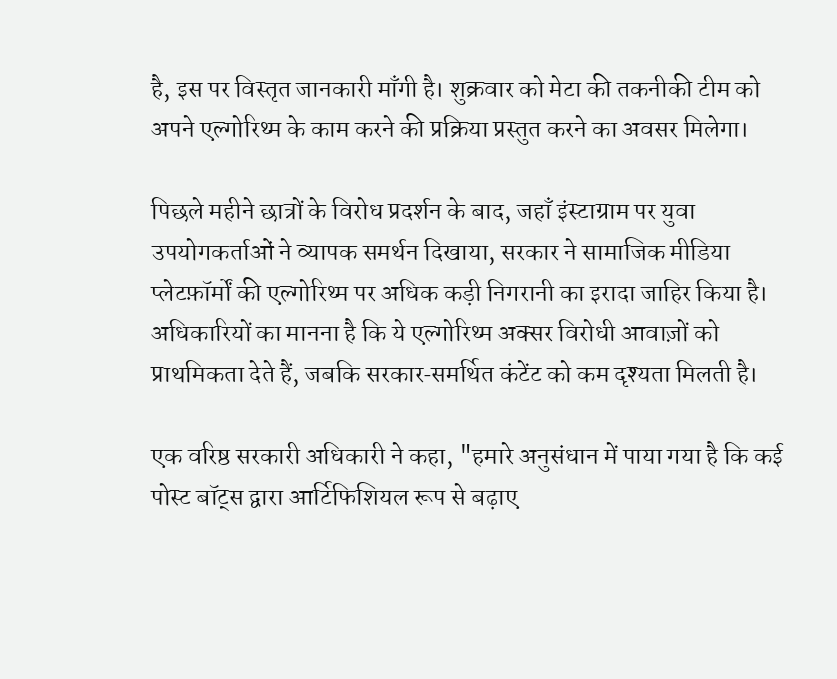है, इस पर विस्तृत जानकारी माँगी है। शुक्रवार को मेटा की तकनीकी टीम को अपने एल्गोरिथ्म के काम करने की प्रक्रिया प्रस्तुत करने का अवसर मिलेगा।

पिछले महीने छात्रों के विरोध प्रदर्शन के बाद, जहाँ इंस्टाग्राम पर युवा उपयोगकर्ताओं ने व्यापक समर्थन दिखाया, सरकार ने सामाजिक मीडिया प्लेटफ़ॉर्मों की एल्गोरिथ्म पर अधिक कड़ी निगरानी का इरादा जाहिर किया है। अधिकारियों का मानना है कि ये एल्गोरिथ्म अक्सर विरोधी आवाज़ों को प्राथमिकता देते हैं, जबकि सरकार‑समर्थित कंटेंट को कम दृश्यता मिलती है।

एक वरिष्ठ सरकारी अधिकारी ने कहा, "हमारे अनुसंधान में पाया गया है कि कई पोस्ट बॉट्स द्वारा आर्टिफिशियल रूप से बढ़ाए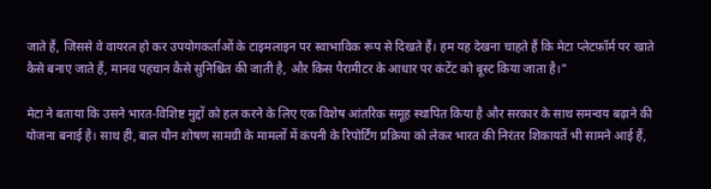जाते हैं, जिससे वे वायरल हो कर उपयोगकर्ताओं के टाइमलाइन पर स्वाभाविक रूप से दिखते हैं। हम यह देखना चाहते हैं कि मेटा प्लेटफ़ॉर्म पर खाते कैसे बनाए जाते हैं, मानव पहचान कैसे सुनिश्चित की जाती है, और किस पैरामीटर के आधार पर कंटेंट को बूस्ट किया जाता है।"

मेटा ने बताया कि उसने भारत‑विशिष्ट मुद्दों को हल करने के लिए एक विशेष आंतरिक समूह स्थापित किया है और सरकार के साथ समन्वय बढ़ाने की योजना बनाई है। साथ ही, बाल यौन शोषण सामग्री के मामलों में कंपनी के रिपोर्टिंग प्रक्रिया को लेकर भारत की निरंतर शिकायतें भी सामने आई हैं,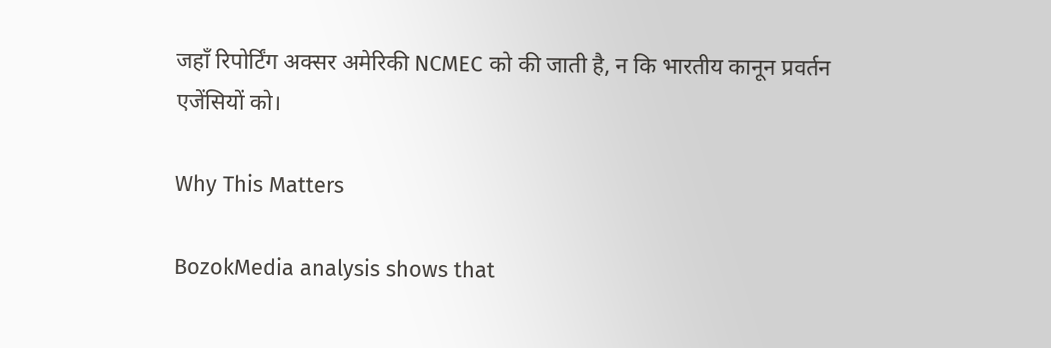जहाँ रिपोर्टिंग अक्सर अमेरिकी NCMEC को की जाती है, न कि भारतीय कानून प्रवर्तन एजेंसियों को।

Why This Matters

BozokMedia analysis shows that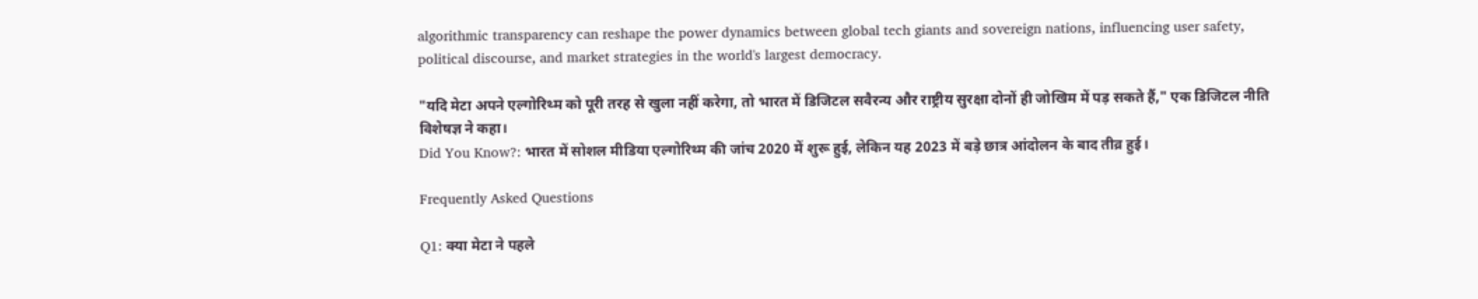algorithmic transparency can reshape the power dynamics between global tech giants and sovereign nations, influencing user safety, political discourse, and market strategies in the world's largest democracy.

"यदि मेटा अपने एल्गोरिथ्म को पूरी तरह से खुला नहीं करेगा, तो भारत में डिजिटल सवैरन्य और राष्ट्रीय सुरक्षा दोनों ही जोखिम में पड़ सकते हैं," एक डिजिटल नीति विशेषज्ञ ने कहा।
Did You Know?: भारत में सोशल मीडिया एल्गोरिथ्म की जांच 2020 में शुरू हुई, लेकिन यह 2023 में बड़े छात्र आंदोलन के बाद तीव्र हुई।

Frequently Asked Questions

Q1: क्या मेटा ने पहले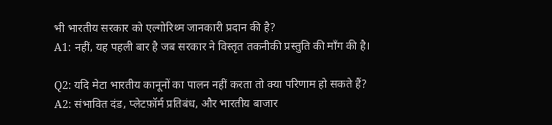भी भारतीय सरकार को एल्गोरिथ्म जानकारी प्रदान की है?
A1: नहीं, यह पहली बार है जब सरकार ने विस्तृत तकनीकी प्रस्तुति की माँग की है।

Q2: यदि मेटा भारतीय कानूनों का पालन नहीं करता तो क्या परिणाम हो सकते हैं?
A2: संभावित दंड, प्लेटफ़ॉर्म प्रतिबंध, और भारतीय बाजार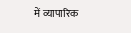में व्यापारिक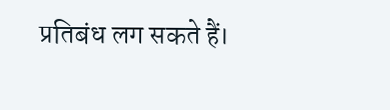प्रतिबंध लग सकते हैं।